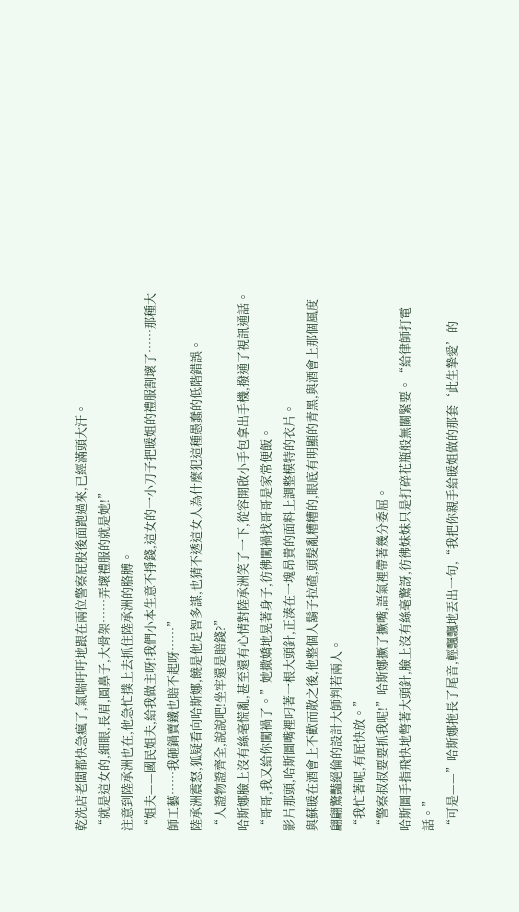乾洗店老闆都快急瘋了,氣喘吁吁地跟在兩位警察屁股後面跑過來,已經滿頭大汗。
“就是這女的,細眼,長眉,圓鼻子,大骨架……弄壞禮服的就是她!”
注意到陸承洲也在,他急忙撲上去抓住陸承洲的胳膊。
“姐夫——國民姐夫,給我做主呀!我們小本生意不掙錢,這女的一小刀子把暖姐的禮服割壞了……那種大師工藝……我砸鍋賣鐵也賠不起呀……”
陸承洲震怒,狐疑看向哈斯娜,饒是他足智多謀,也猜不透這女人為什麼犯這種愚蠢的低階錯誤。
“人證物證齊全,說說吧!坐牢還是賠錢?”
哈斯娜臉上沒有絲毫慌亂,甚至還有心情對陸承洲笑了一下,從容開啟小手包拿出手機,撥通了視訊通話。
“哥哥,我又給你闖禍了。”她撒嬌地晃著身子,彷彿闖禍找哥哥是家常便飯。
影片那頭,哈斯圖嘴裡叼著一根大頭針,正湊在一塊昂貴的面料上調整模特的衣片。
與蘇暖在酒會上不歡而散之後,他整個人鬍子拉碴,頭髮亂糟糟的,眼底有明顯的青黑,與酒會上那個風度翩翩驚豔絕倫的設計大師判若兩人。
“我忙著呢,有屁快放。”
“警察叔叔要要抓我呢!”哈斯娜撅了撅嘴,語氣裡帶著幾分委屈。
哈斯圖手指飛快地彆著大頭針,臉上沒有絲毫驚訝,彷彿妹妹只是打碎花瓶般無關緊要。“給律師打電話。”
“可是——”哈斯娜拖長了尾音,輕飄飄地丟出一句,“我把你親手給暖姐做的那套‘此生摯愛’的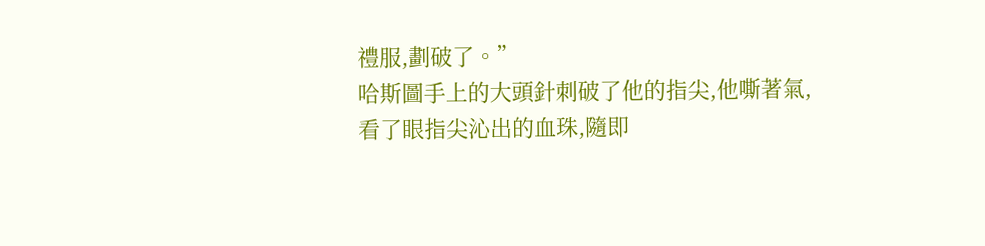禮服,劃破了。”
哈斯圖手上的大頭針刺破了他的指尖,他嘶著氣,看了眼指尖沁出的血珠,隨即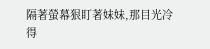隔著螢幕狠盯著妹妹,那目光冷得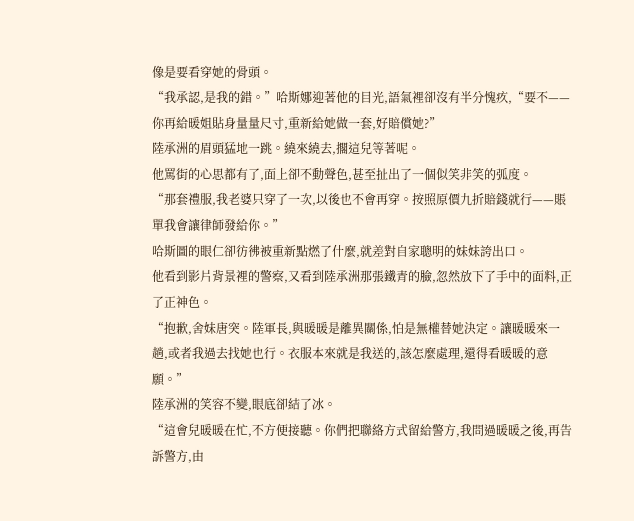像是要看穿她的骨頭。
“我承認,是我的錯。”哈斯娜迎著他的目光,語氣裡卻沒有半分愧疚,“要不——你再給暖姐貼身量量尺寸,重新給她做一套,好賠償她?”
陸承洲的眉頭猛地一跳。繞來繞去,擱這兒等著呢。
他罵街的心思都有了,面上卻不動聲色,甚至扯出了一個似笑非笑的弧度。
“那套禮服,我老婆只穿了一次,以後也不會再穿。按照原價九折賠錢就行——賬單我會讓律師發給你。”
哈斯圖的眼仁卻彷彿被重新點燃了什麼,就差對自家聰明的妹妹誇出口。
他看到影片背景裡的警察,又看到陸承洲那張鐵青的臉,忽然放下了手中的面料,正了正神色。
“抱歉,舍妹唐突。陸軍長,與暖暖是離異關係,怕是無權替她決定。讓暖暖來一趟,或者我過去找她也行。衣服本來就是我送的,該怎麼處理,還得看暖暖的意願。”
陸承洲的笑容不變,眼底卻結了冰。
“這會兒暖暖在忙,不方便接聽。你們把聯絡方式留給警方,我問過暖暖之後,再告訴警方,由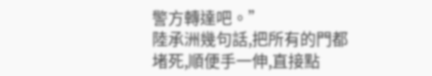警方轉達吧。”
陸承洲幾句話,把所有的門都堵死,順便手一伸,直接點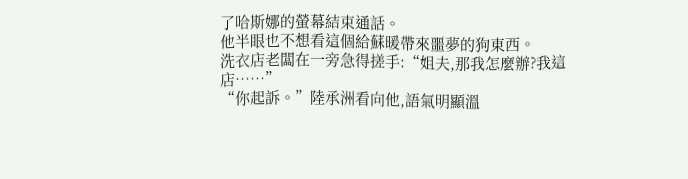了哈斯娜的螢幕結束通話。
他半眼也不想看這個給蘇暖帶來噩夢的狗東西。
洗衣店老闆在一旁急得搓手:“姐夫,那我怎麼辦?我這店……”
“你起訴。”陸承洲看向他,語氣明顯溫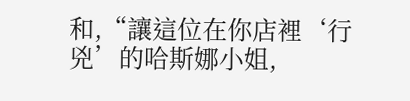和,“讓這位在你店裡‘行兇’的哈斯娜小姐,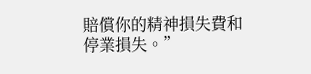賠償你的精神損失費和停業損失。”